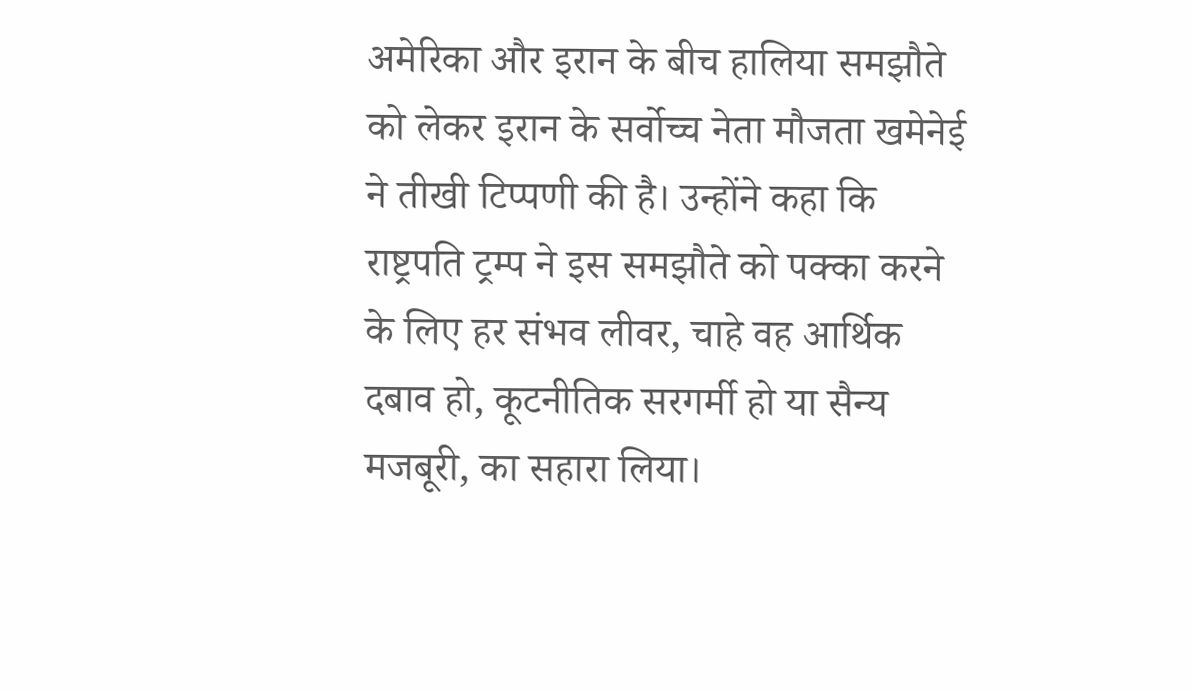अमेरिका और इरान के बीच हालिया समझौते को लेकर इरान के सर्वोच्च नेता मौजता खमेनेई ने तीखी टिप्पणी की है। उन्होंने कहा कि राष्ट्रपति ट्रम्प ने इस समझौते को पक्का करने के लिए हर संभव लीवर, चाहे वह आर्थिक दबाव हो, कूटनीतिक सरगर्मी हो या सैन्य मजबूरी, का सहारा लिया।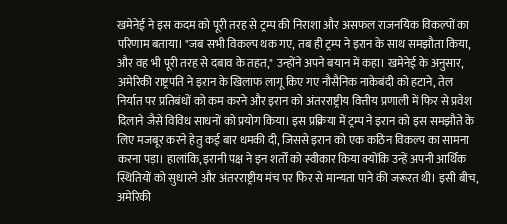खमेनेई ने इस कदम को पूरी तरह से ट्रम्प की निराशा और असफल राजनयिक विकल्पों का परिणाम बताया। "जब सभी विकल्प थक गए, तब ही ट्रम्प ने इरान के साथ समझौता किया, और वह भी पूरी तरह से दबाव के तहत," उन्होंने अपने बयान में कहा। खमेनेई के अनुसार, अमेरिकी राष्ट्रपति ने इरान के खिलाफ लागू किए गए नौसैनिक नाकेबंदी को हटाने, तेल निर्यात पर प्रतिबंधों को कम करने और इरान को अंतरराष्ट्रीय वित्तीय प्रणाली में फिर से प्रवेश दिलाने जैसे विविध साधनों को प्रयोग किया। इस प्रक्रिया में ट्रम्प ने इरान को इस समझौते के लिए मजबूर करने हेतु कई बार धमकी दी, जिससे इरान को एक कठिन विकल्प का सामना करना पड़ा। हालांकि, इरानी पक्ष ने इन शर्तों को स्वीकार किया क्योंकि उन्हें अपनी आर्थिक स्थितियों को सुधारने और अंतरराष्ट्रीय मंच पर फिर से मान्यता पाने की जरूरत थी। इसी बीच, अमेरिकी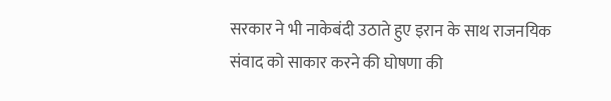सरकार ने भी नाकेबंदी उठाते हुए इरान के साथ राजनयिक संवाद को साकार करने की घोषणा की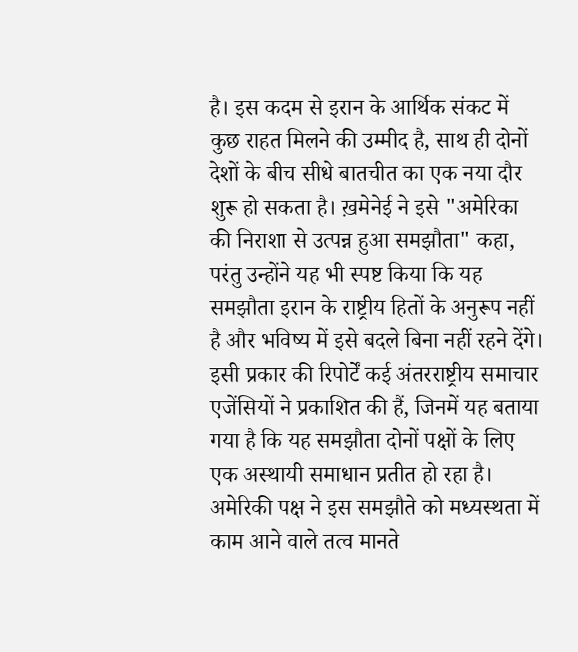है। इस कदम से इरान के आर्थिक संकट में कुछ राहत मिलने की उम्मीद है, साथ ही दोनों देशों के बीच सीधे बातचीत का एक नया दौर शुरू हो सकता है। ख़मेनेई ने इसे "अमेरिका की निराशा से उत्पन्न हुआ समझौता" कहा, परंतु उन्होंने यह भी स्पष्ट किया कि यह समझौता इरान के राष्ट्रीय हितों के अनुरूप नहीं है और भविष्य में इसे बदले बिना नहीं रहने देंगे। इसी प्रकार की रिपोर्टें कई अंतरराष्ट्रीय समाचार एजेंसियों ने प्रकाशित की हैं, जिनमें यह बताया गया है कि यह समझौता दोनों पक्षों के लिए एक अस्थायी समाधान प्रतीत हो रहा है। अमेरिकी पक्ष ने इस समझौते को मध्यस्थता में काम आने वाले तत्व मानते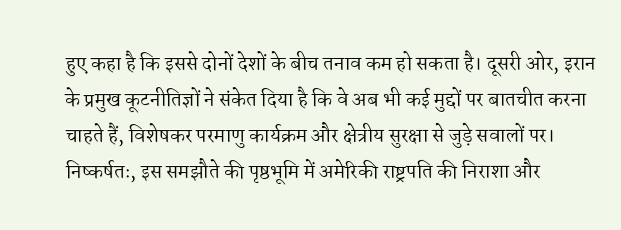हुए कहा है कि इससे दोनों देशों के बीच तनाव कम हो सकता है। दूसरी ओर, इरान के प्रमुख कूटनीतिज्ञों ने संकेत दिया है कि वे अब भी कई मुद्दों पर बातचीत करना चाहते हैं, विशेषकर परमाणु कार्यक्रम और क्षेत्रीय सुरक्षा से जुड़े सवालों पर। निष्कर्षतः, इस समझौते की पृष्ठभूमि में अमेरिकी राष्ट्रपति की निराशा और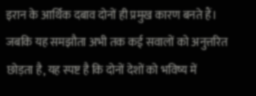इरान के आर्थिक दबाव दोनों ही प्रमुख कारण बनते हैं। जबकि यह समझौता अभी तक कई सवालों को अनुत्तरित छोड़ता है, यह स्पष्ट है कि दोनों देशों को भविष्य में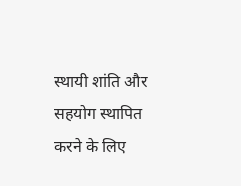स्थायी शांति और सहयोग स्थापित करने के लिए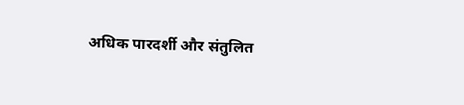अधिक पारदर्शी और संतुलित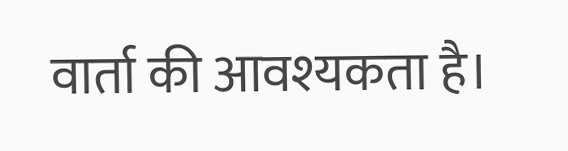वार्ता की आवश्यकता है।